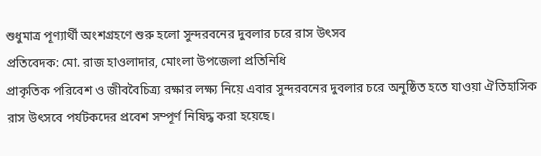শুধুমাত্র পূণ্যার্থী অংশগ্রহণে শুরু হলো সুন্দরবনের দুবলার চরে রাস উৎসব
প্রতিবেদক: মো. রাজ হাওলাদার, মোংলা উপজেলা প্রতিনিধি
প্রাকৃতিক পরিবেশ ও জীববৈচিত্র্য রক্ষার লক্ষ্য নিয়ে এবার সুন্দরবনের দুবলার চরে অনুষ্ঠিত হতে যাওয়া ঐতিহাসিক রাস উৎসবে পর্যটকদের প্রবেশ সম্পূর্ণ নিষিদ্ধ করা হয়েছে।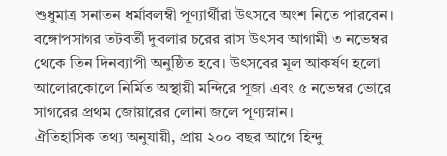শুধুমাত্র সনাতন ধর্মাবলম্বী পূণ্যার্থীরা উৎসবে অংশ নিতে পারবেন।
বঙ্গোপসাগর তটবর্তী দুবলার চরের রাস উৎসব আগামী ৩ নভেম্বর থেকে তিন দিনব্যাপী অনুষ্ঠিত হবে। উৎসবের মূল আকর্ষণ হলো আলোরকোলে নির্মিত অস্থায়ী মন্দিরে পূজা এবং ৫ নভেম্বর ভোরে সাগরের প্রথম জোয়ারের লোনা জলে পূণ্যস্নান।
ঐতিহাসিক তথ্য অনুযায়ী, প্রায় ২০০ বছর আগে হিন্দু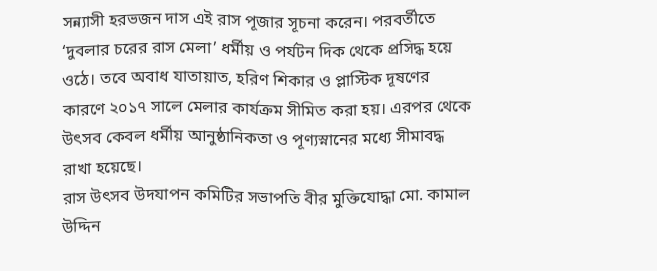সন্ন্যাসী হরভজন দাস এই রাস পূজার সূচনা করেন। পরবর্তীতে ‘দুবলার চরের রাস মেলা’ ধর্মীয় ও পর্যটন দিক থেকে প্রসিদ্ধ হয়ে ওঠে। তবে অবাধ যাতায়াত, হরিণ শিকার ও প্লাস্টিক দূষণের কারণে ২০১৭ সালে মেলার কার্যক্রম সীমিত করা হয়। এরপর থেকে উৎসব কেবল ধর্মীয় আনুষ্ঠানিকতা ও পূণ্যস্নানের মধ্যে সীমাবদ্ধ রাখা হয়েছে।
রাস উৎসব উদযাপন কমিটির সভাপতি বীর মুক্তিযোদ্ধা মো. কামাল উদ্দিন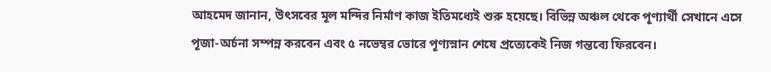আহমেদ জানান, উৎসবের মূল মন্দির নির্মাণ কাজ ইতিমধ্যেই শুরু হয়েছে। বিভিন্ন অঞ্চল থেকে পূণ্যার্থী সেখানে এসে পূজা-অর্চনা সম্পন্ন করবেন এবং ৫ নভেম্বর ভোরে পূণ্যস্নান শেষে প্রত্যেকেই নিজ গন্তব্যে ফিরবেন।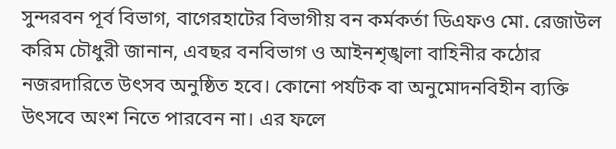সুন্দরবন পূর্ব বিভাগ, বাগেরহাটের বিভাগীয় বন কর্মকর্তা ডিএফও মো. রেজাউল করিম চৌধুরী জানান, এবছর বনবিভাগ ও আইনশৃঙ্খলা বাহিনীর কঠোর নজরদারিতে উৎসব অনুষ্ঠিত হবে। কোনো পর্যটক বা অনুমোদনবিহীন ব্যক্তি উৎসবে অংশ নিতে পারবেন না। এর ফলে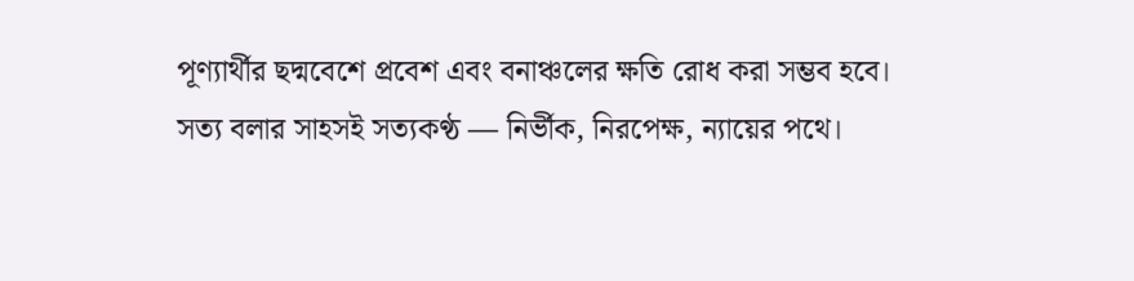পূণ্যার্থীর ছদ্মবেশে প্রবেশ এবং বনাঞ্চলের ক্ষতি রোধ করা সম্ভব হবে।
সত্য বলার সাহসই সত্যকণ্ঠ — নির্ভীক, নিরপেক্ষ, ন্যায়ের পথে।